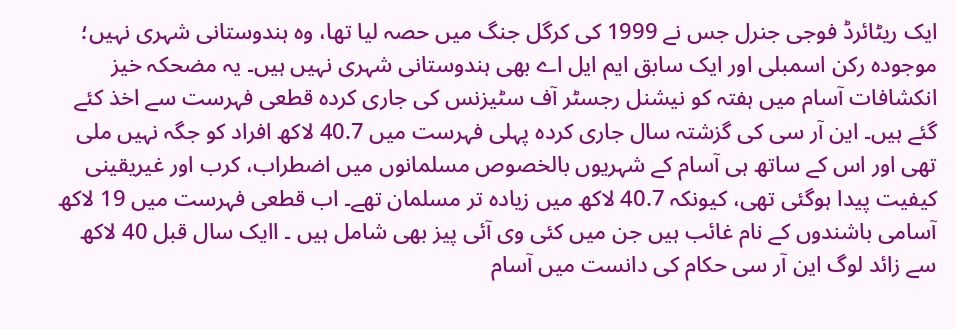ایک ریٹائرڈ فوجی جنرل جس نے 1999 کی کرگل جنگ میں حصہ لیا تھا، وہ ہندوستانی شہری نہیں؛ موجودہ رکن اسمبلی اور ایک سابق ایم ایل اے بھی ہندوستانی شہری نہیں ہیں۔ یہ مضحکہ خیز انکشافات آسام میں ہفتہ کو نیشنل رجسٹر آف سٹیزنس کی جاری کردہ قطعی فہرست سے اخذ کئے گئے ہیں۔ این آر سی کی گزشتہ سال جاری کردہ پہلی فہرست میں 40.7 لاکھ افراد کو جگہ نہیں ملی تھی اور اس کے ساتھ ہی آسام کے شہریوں بالخصوص مسلمانوں میں اضطراب، کرب اور غیریقینی کیفیت پیدا ہوگئی تھی، کیونکہ 40.7 لاکھ میں زیادہ تر مسلمان تھے۔ اب قطعی فہرست میں 19 لاکھ آسامی باشندوں کے نام غائب ہیں جن میں کئی وی آئی پیز بھی شامل ہیں ۔ اایک سال قبل 40 لاکھ سے زائد لوگ این آر سی حکام کی دانست میں آسام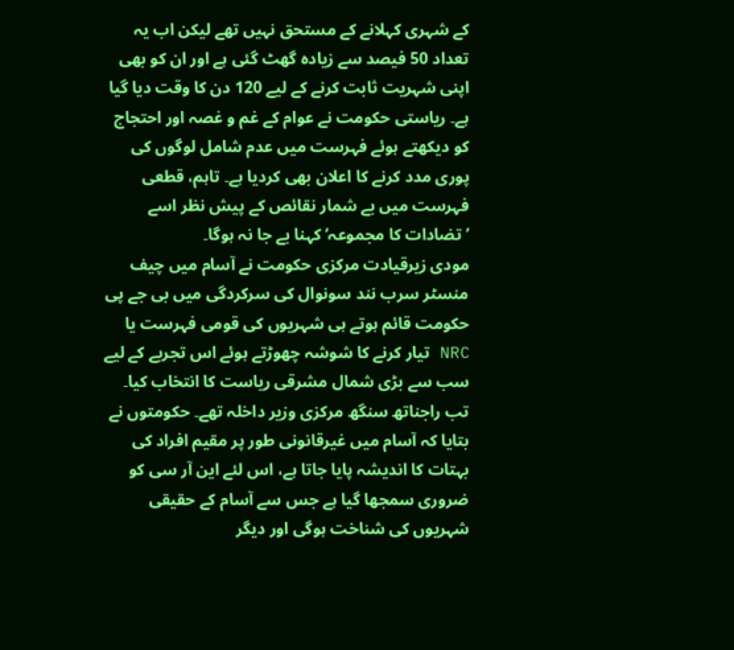کے شہری کہلانے کے مستحق نہیں تھے لیکن اب یہ تعداد 50 فیصد سے زیادہ گھٹ گئی ہے اور ان کو بھی اپنی شہریت ثابت کرنے کے لیے 120 دن کا وقت دیا گیا ہے۔ ریاستی حکومت نے عوام کے غم و غصہ اور احتجاج کو دیکھتے ہوئے فہرست میں عدم شامل لوگوں کی پوری مدد کرنے کا اعلان بھی کردیا ہے۔ تاہم، قطعی فہرست میں بے شمار نقائص کے پیش نظر اسے ’تضادات کا مجموعہ‘ کہنا بے جا نہ ہوگا۔
مودی زیرقیادت مرکزی حکومت نے آسام میں چیف منسٹر سرب نند سونوال کی سرکردگی میں بی جے پی حکومت قائم ہوتے ہی شہریوں کی قومی فہرست یا NRC تیار کرنے کا شوشہ چھوڑتے ہوئے اس تجربے کے لیے سب سے بڑی شمال مشرقی ریاست کا انتخاب کیا۔ تب راجناتھ سنگھ مرکزی وزیر داخلہ تھے۔ حکومتوں نے بتایا کہ آسام میں غیرقانونی طور پر مقیم افراد کی بہتات کا اندیشہ پایا جاتا ہے، اس لئے این آر سی کو ضروری سمجھا گیا ہے جس سے آسام کے حقیقی شہریوں کی شناخت ہوگی اور دیگر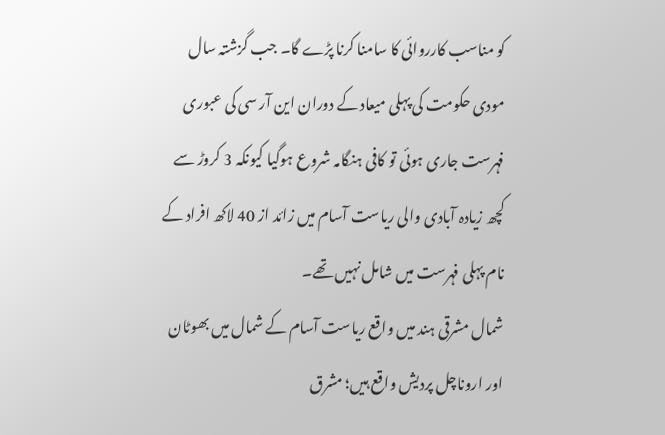کو مناسب کارروائی کا سامنا کرنا پڑے گا۔ جب گزشتہ سال مودی حکومت کی پہلی میعاد کے دوران این آر سی کی عبوری فہرست جاری ہوئی تو کافی ہنگامہ شروع ہوگیا کیونکہ 3 کروڑ سے کچھ زیادہ آبادی والی ریاست آسام میں زائد از 40 لاکھ افراد کے نام پہلی فہرست میں شامل نہیں تھے۔
شمال مشرقی ہند میں واقع ریاست آسام کے شمال میں بھوٹان اور اروناچل پردیش واقع ہیں؛ مشرق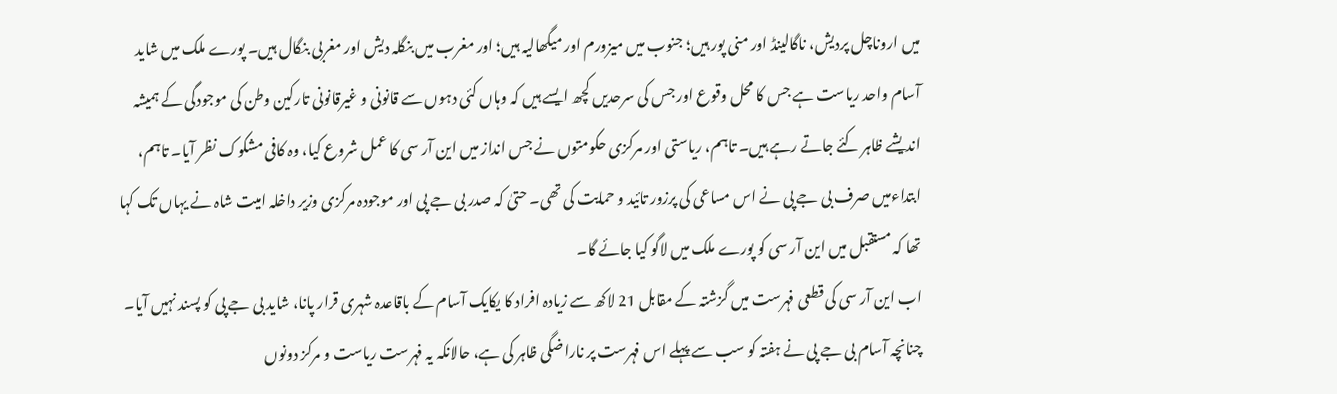میں اروناچل پردیش، ناگالینڈ اور منی پور ہیں؛ جنوب میں میزورم اور میگھالیہ ہیں؛ اور مغرب میں بنگلہ دیش اور مغربی بنگال ہیں۔ پورے ملک میں شاید آسام واحد ریاست ہے جس کا محل وقوع اور جس کی سرحدیں کچھ ایسے ہیں کہ وہاں کئی دہوں سے قانونی و غیرقانونی تارکین وطن کی موجودگی کے ہمیشہ اندیشے ظاہر کئے جاتے رہے ہیں۔ تاہم، ریاستی اور مرکزی حکومتوں نے جس انداز میں این آر سی کا عمل شروع کیا، وہ کافی مشکوک نظر آیا۔ تاہم، ابتداءمیں صرف بی جے پی نے اس مساعی کی پرزور تائید و حمایت کی تھی۔ حتیٰ کہ صدر بی جے پی اور موجودہ مرکزی وزیر داخلہ امیت شاہ نے یہاں تک کہا تھا کہ مستقبل میں این آر سی کو پورے ملک میں لاگو کیا جائے گا۔
اب این آر سی کی قطعی فہرست میں گزشتہ کے مقابل 21 لاکھ سے زیادہ افراد کا یکایک آسام کے باقاعدہ شہری قرار پانا، شاید بی جے پی کو پسند نہیں آیا۔ چنانچہ آسام بی جے پی نے ہفتہ کو سب سے پہلے اس فہرست پر ناراضگی ظاہر کی ہے، حالانکہ یہ فہرست ریاست و مرکز دونوں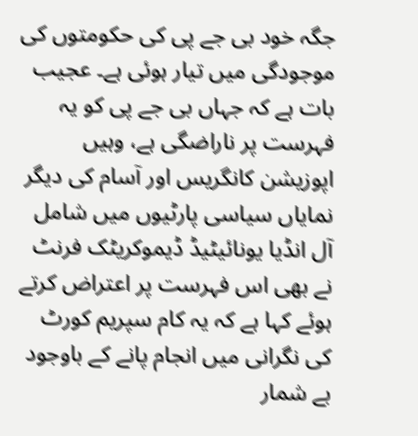جگہ خود بی جے پی کی حکومتوں کی موجودگی میں تیار ہوئی ہے۔ عجیب بات ہے کہ جہاں بی جے پی کو یہ فہرست پر ناراضگی ہے، وہیں اپوزیشن کانگریس اور آسام کی دیگر نمایاں سیاسی پارٹیوں میں شامل آل انڈیا یونائیٹیڈ ڈیموکریٹک فرنٹ نے بھی اس فہرست پر اعتراض کرتے ہوئے کہا ہے کہ یہ کام سپریم کورٹ کی نگرانی میں انجام پانے کے باوجود بے شمار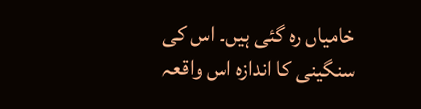خامیاں رہ گئی ہیں۔ اس کی سنگینی کا اندازہ اس واقعہ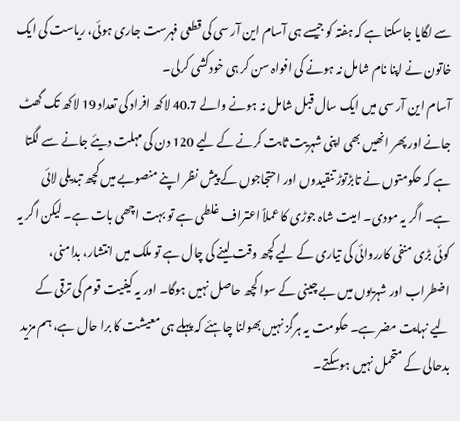سے لگایا جاسکتا ہے کہ ہفتہ کو جیسے ہی آسام این آر سی کی قطعی فہرست جاری ہوئی، ریاست کی ایک خاتون نے اپنا نام شامل نہ ہونے کی افواہ سن کر ہی خودکشی کرلی۔
آسام این آر سی میں ایک سال قبل شامل نہ ہونے والے 40.7 لاکھ افراد کی تعداد 19 لاکھ تک گھٹ جانے اور پھر انھیں بھی اپنی شہریت ثابت کرنے کے لیے 120 دن کی مہلت دیئے جانے سے لگتا ہے کہ حکومتوں نے تابڑتوڑ تنقیدوں اور احتجاجوں کے پیش نظر اپنے منصوبے میں کچھ تبدیلی لائی ہے۔ اگر یہ مودی۔ امیت شاہ جوڑی کا عملاً اعتراف غلطی ہے تو بہت اچھی بات ہے۔ لیکن اگر یہ کوئی بڑی منفی کارروائی کی تیاری کے لیے کچھ وقت لینے کی چال ہے تو ملک میں انتشار، بدامنی، اضطراب اور شہریوں میں بے چینی کے سوا کچھ حاصل نہیں ہوگا۔ اور یہ کیفیت قوم کی ترقی کے لیے نہایت مضر ہے۔ حکومت یہ ہرگز نہیں بھولنا چاہئے کہ پہلے ہی معیشت کا برا حال ہے، ہم مزید بدحالی کے متحمل نہیں ہوسکتے۔